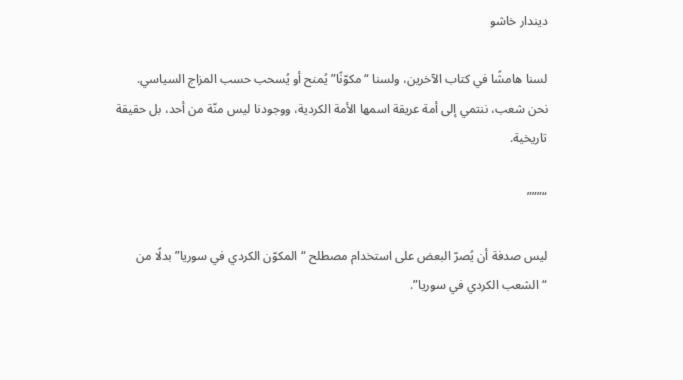ديندار خاشو

لسنا هامشًا في كتاب الآخرين، ولسنا “مكوّنًا” يُمنح أو يُسحب حسب المزاج السياسي. نحن شعب، ننتمي إلى أمة عريقة اسمها الأمة الكردية، ووجودنا ليس منّة من أحد، بل حقيقة تاريخية.

“”””

ليس صدفة أن يُصرّ البعض على استخدام مصطلح “المكوّن الكردي في سوريا” بدلًا من “الشعب الكردي في سوريا”.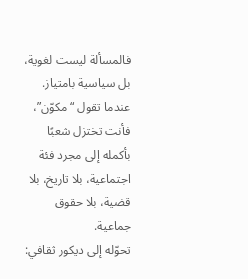فالمسألة ليست لغوية، بل سياسية بامتياز.
عندما تقول “مكوّن”، فأنت تختزل شعبًا بأكمله إلى مجرد فئة اجتماعية، بلا تاريخ، بلا قضية، بلا حقوق جماعية.
تحوّله إلى ديكور ثقافي: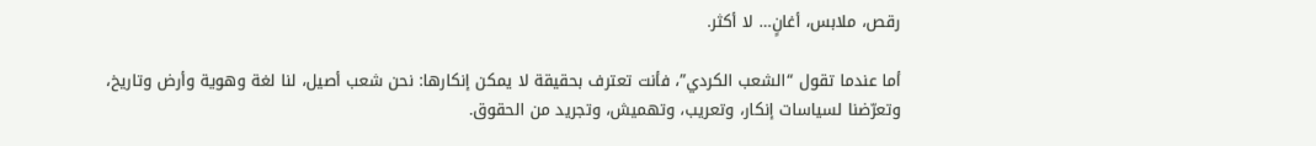رقص، ملابس، أغانٍ… لا أكثر.

أما عندما تقول “الشعب الكردي”، فأنت تعترف بحقيقة لا يمكن إنكارها: نحن شعب أصيل، لنا لغة وهوية وأرض وتاريخ، وتعرّضنا لسياسات إنكار، وتعريب، وتهميش، وتجريد من الحقوق.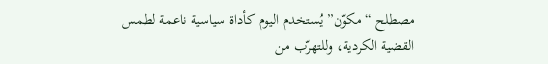مصطلح “مكوّن” يُستخدم اليوم كأداة سياسية ناعمة لطمس القضية الكردية، وللتهرّب من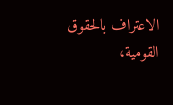الاعتراف بالحقوق القومية،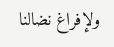ولإفراغ نضالنا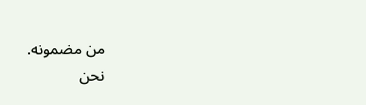من مضمونه.
نحن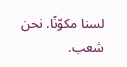لسنا مكوّنًا. نحن شعب.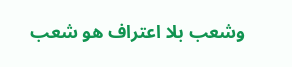وشعب بلا اعتراف هو شعب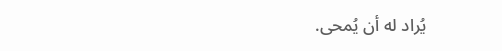يُراد له أن يُمحى.